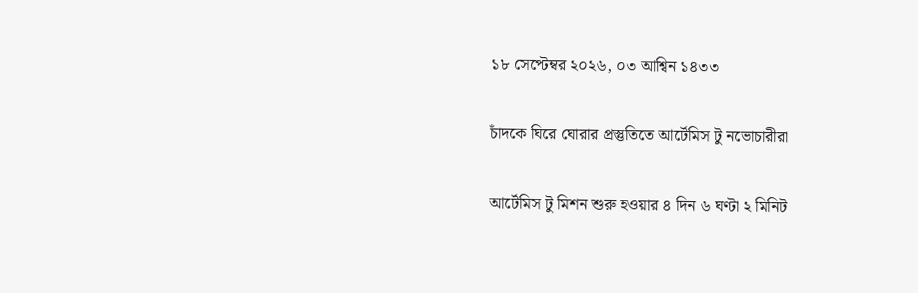১৮ সেপ্টেম্বর ২০২৬, ০৩ আশ্বিন ১৪৩৩

চাঁদকে ঘিরে ঘোরার প্রস্তুতিতে আর্টেমিস টু নভোচারীরা

আর্টেমিস টু মিশন শুরু হওয়ার ৪ দিন ৬ ঘণ্টা ২ মিনিট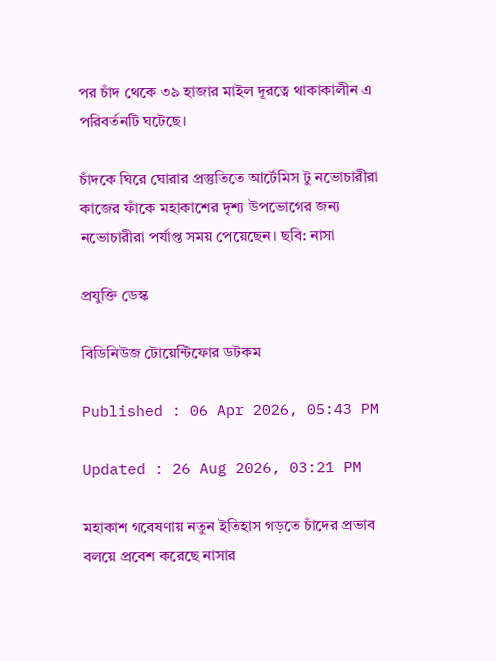পর চাঁদ থেকে ৩৯ হাজার মাইল দূরত্বে থাকাকালীন এ পরিবর্তনটি ঘটেছে।

চাঁদকে ঘিরে ঘোরার প্রস্তুতিতে আর্টেমিস টু নভোচারীরা
কাজের ফাঁকে মহাকাশের দৃশ্য উপভোগের জন্য নভোচারীরা পর্যাপ্ত সময় পেয়েছেন। ছবি: নাসা

প্রযুক্তি ডেস্ক

বিডিনিউজ টোয়েন্টিফোর ডটকম

Published : 06 Apr 2026, 05:43 PM

Updated : 26 Aug 2026, 03:21 PM

মহাকাশ গবেষণায় নতুন ইতিহাস গড়তে চাঁদের প্রভাব বলয়ে প্রবেশ করেছে নাসার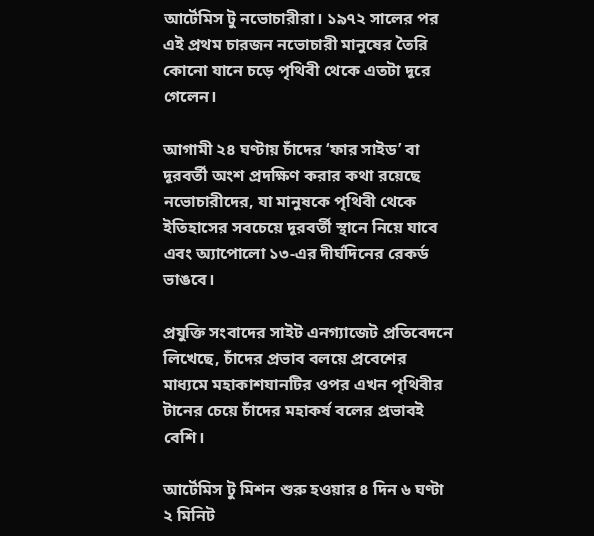আর্টেমিস টু নভোচারীরা। ১৯৭২ সালের পর এই প্রথম চারজন নভোচারী মানুষের তৈরি কোনো যানে চড়ে পৃথিবী থেকে এতটা দূরে গেলেন।

আগামী ২৪ ঘণ্টায় চাঁদের ‘ফার সাইড’ বা দূরবর্তী অংশ প্রদক্ষিণ করার কথা রয়েছে নভোচারীদের, যা মানুষকে পৃথিবী থেকে ইতিহাসের সবচেয়ে দূরবর্তী স্থানে নিয়ে যাবে এবং অ্যাপোলো ১৩-এর দীর্ঘদিনের রেকর্ড ভাঙবে।

প্রযুক্তি সংবাদের সাইট এনগ্যাজেট প্রতিবেদনে লিখেছে, চাঁদের প্রভাব বলয়ে প্রবেশের মাধ্যমে মহাকাশযানটির ওপর এখন পৃথিবীর টানের চেয়ে চাঁদের মহাকর্ষ বলের প্রভাবই বেশি।

আর্টেমিস টু মিশন শুরু হওয়ার ৪ দিন ৬ ঘণ্টা ২ মিনিট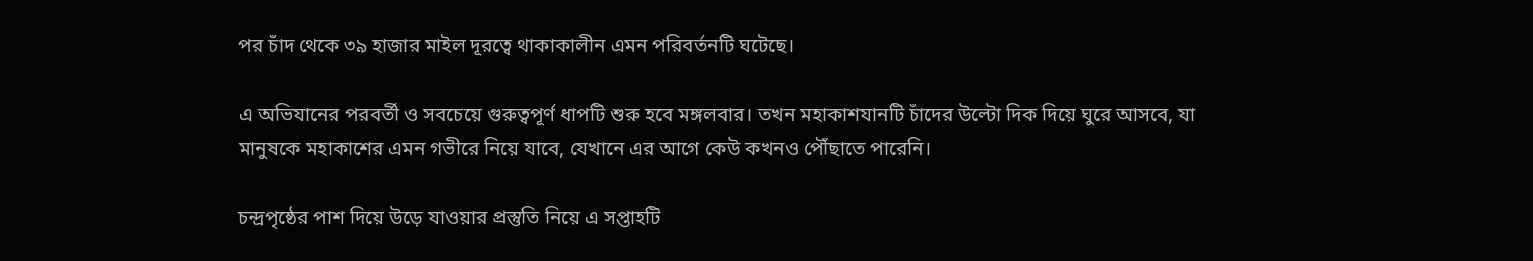পর চাঁদ থেকে ৩৯ হাজার মাইল দূরত্বে থাকাকালীন এমন পরিবর্তনটি ঘটেছে।

এ অভিযানের পরবর্তী ও সবচেয়ে গুরুত্বপূর্ণ ধাপটি শুরু হবে মঙ্গলবার। তখন মহাকাশযানটি চাঁদের উল্টো দিক দিয়ে ঘুরে আসবে, যা মানুষকে মহাকাশের এমন গভীরে নিয়ে যাবে, যেখানে এর আগে কেউ কখনও পৌঁছাতে পারেনি।

চন্দ্রপৃষ্ঠের পাশ দিয়ে উড়ে যাওয়ার প্রস্তুতি নিয়ে এ সপ্তাহটি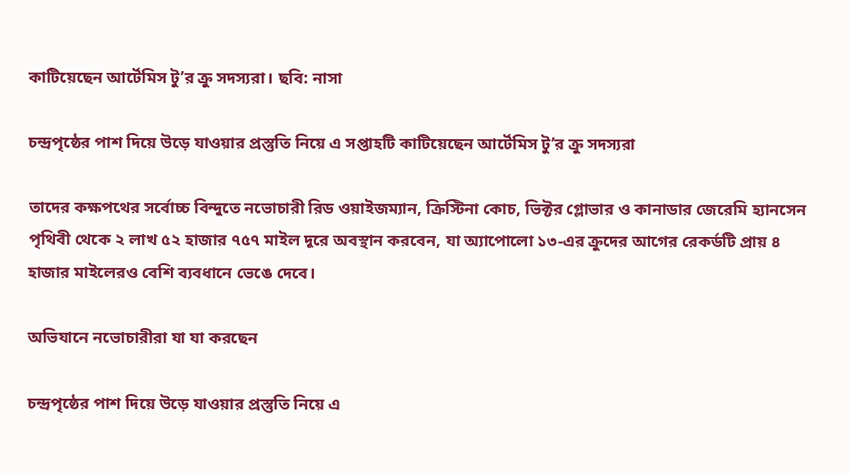কাটিয়েছেন আর্টেমিস টু’র ক্রু সদস্যরা। ছবি: নাসা

চন্দ্রপৃষ্ঠের পাশ দিয়ে উড়ে যাওয়ার প্রস্তুতি নিয়ে এ সপ্তাহটি কাটিয়েছেন আর্টেমিস টু’র ক্রু সদস্যরা

তাদের কক্ষপথের সর্বোচ্চ বিন্দুতে নভোচারী রিড ওয়াইজম্যান, ক্রিস্টিনা কোচ, ভিক্টর গ্লোভার ও কানাডার জেরেমি হ্যানসেন পৃথিবী থেকে ২ লাখ ৫২ হাজার ৭৫৭ মাইল দূরে অবস্থান করবেন, যা অ্যাপোলো ১৩-এর ক্রুদের আগের রেকর্ডটি প্রায় ৪ হাজার মাইলেরও বেশি ব্যবধানে ভেঙে দেবে।

অভিযানে নভোচারীরা যা যা করছেন

চন্দ্রপৃষ্ঠের পাশ দিয়ে উড়ে যাওয়ার প্রস্তুতি নিয়ে এ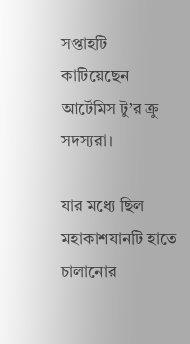সপ্তাহটি কাটিয়েছেন আর্টেমিস টু’র ক্রু সদস্যরা।

যার মধ্যে ছিল মহাকাশযানটি হাতে চালানোর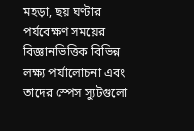মহড়া, ছয় ঘণ্টার পর্যবেক্ষণ সময়ের বিজ্ঞানভিত্তিক বিভিন্ন লক্ষ্য পর্যালোচনা এবং তাদের স্পেস স্যুটগুলো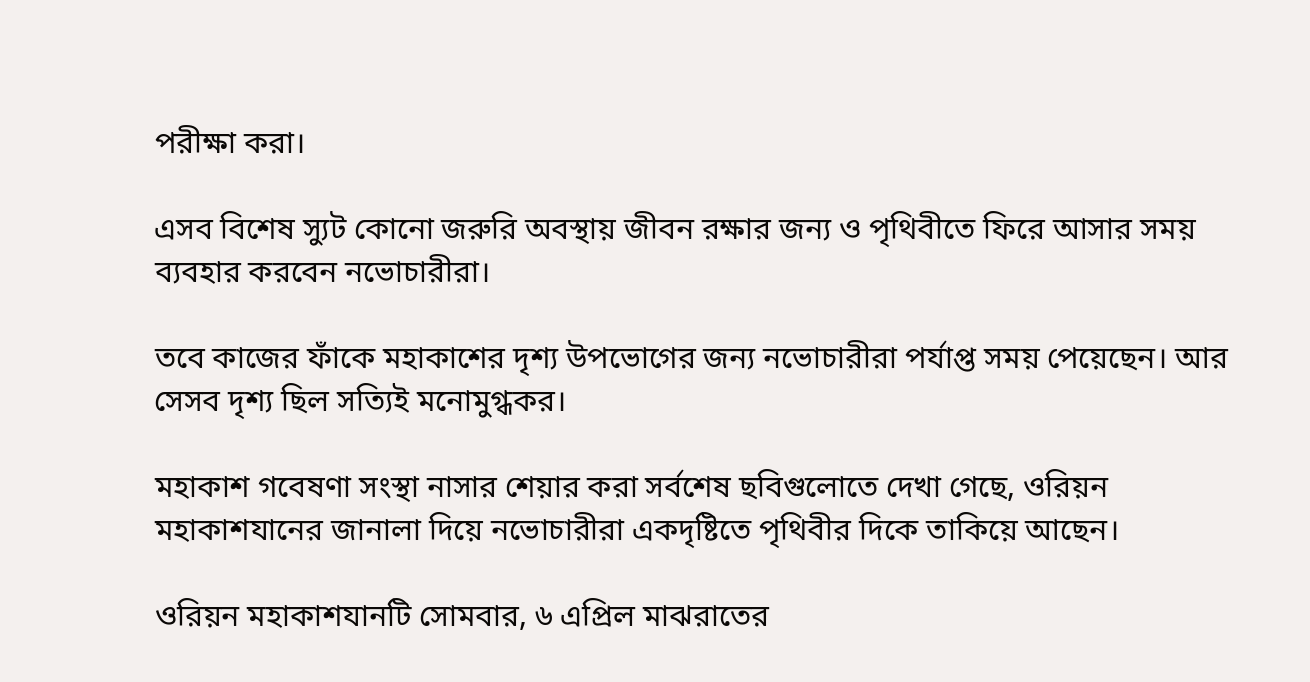পরীক্ষা করা।

এসব বিশেষ স্যুট কোনো জরুরি অবস্থায় জীবন রক্ষার জন্য ও পৃথিবীতে ফিরে আসার সময় ব্যবহার করবেন নভোচারীরা।

তবে কাজের ফাঁকে মহাকাশের দৃশ্য উপভোগের জন্য নভোচারীরা পর্যাপ্ত সময় পেয়েছেন। আর সেসব দৃশ্য ছিল সত্যিই মনোমুগ্ধকর।

মহাকাশ গবেষণা সংস্থা নাসার শেয়ার করা সর্বশেষ ছবিগুলোতে দেখা গেছে, ওরিয়ন মহাকাশযানের জানালা দিয়ে নভোচারীরা একদৃষ্টিতে পৃথিবীর দিকে তাকিয়ে আছেন।

ওরিয়ন মহাকাশযানটি সোমবার, ৬ এপ্রিল মাঝরাতের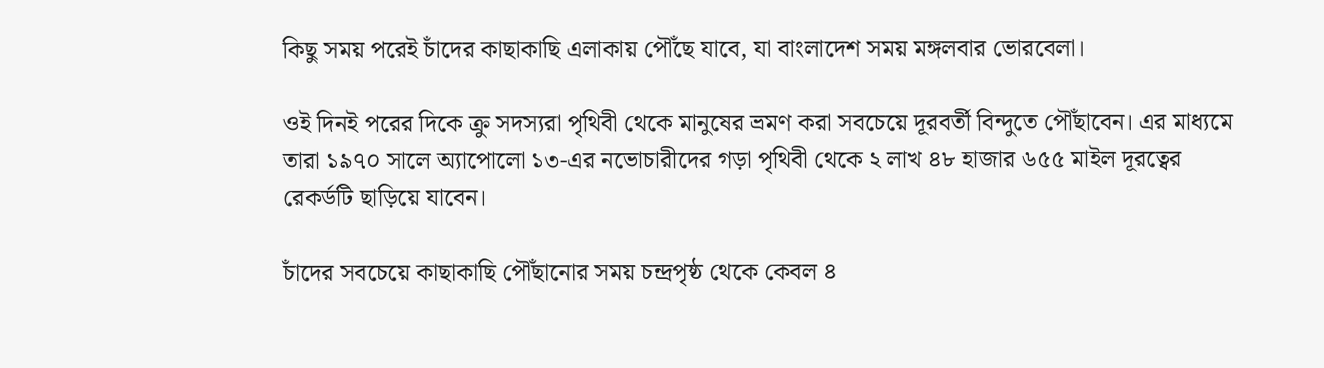কিছু সময় পরেই চাঁদের কাছাকাছি এলাকায় পৌঁছে যাবে, যা বাংলাদেশ সময় মঙ্গলবার ভোরবেলা।

ওই দিনই পরের দিকে ক্রু সদস্যরা পৃথিবী থেকে মানুষের ভ্রমণ করা সবচেয়ে দূরবর্তী বিন্দুতে পৌঁছাবেন। এর মাধ্যমে তারা ১৯৭০ সালে অ্যাপোলো ১৩-এর নভোচারীদের গড়া পৃথিবী থেকে ২ লাখ ৪৮ হাজার ৬৫৫ মাইল দূরত্বের রেকর্ডটি ছাড়িয়ে যাবেন।

চাঁদের সবচেয়ে কাছাকাছি পৌঁছানোর সময় চন্দ্রপৃষ্ঠ থেকে কেবল ৪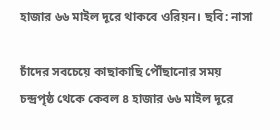হাজার ৬৬ মাইল দূরে থাকবে ওরিয়ন। ছবি: নাসা

চাঁদের সবচেয়ে কাছাকাছি পৌঁছানোর সময় চন্দ্রপৃষ্ঠ থেকে কেবল ৪ হাজার ৬৬ মাইল দূরে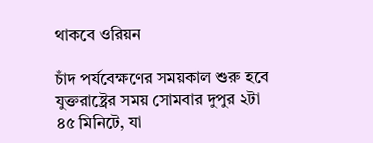থাকবে ওরিয়ন

চাঁদ পর্যবেক্ষণের সময়কাল শুরু হবে যুক্তরাষ্ট্রের সময় সোমবার দুপুর ২টা ৪৫ মিনিটে, যা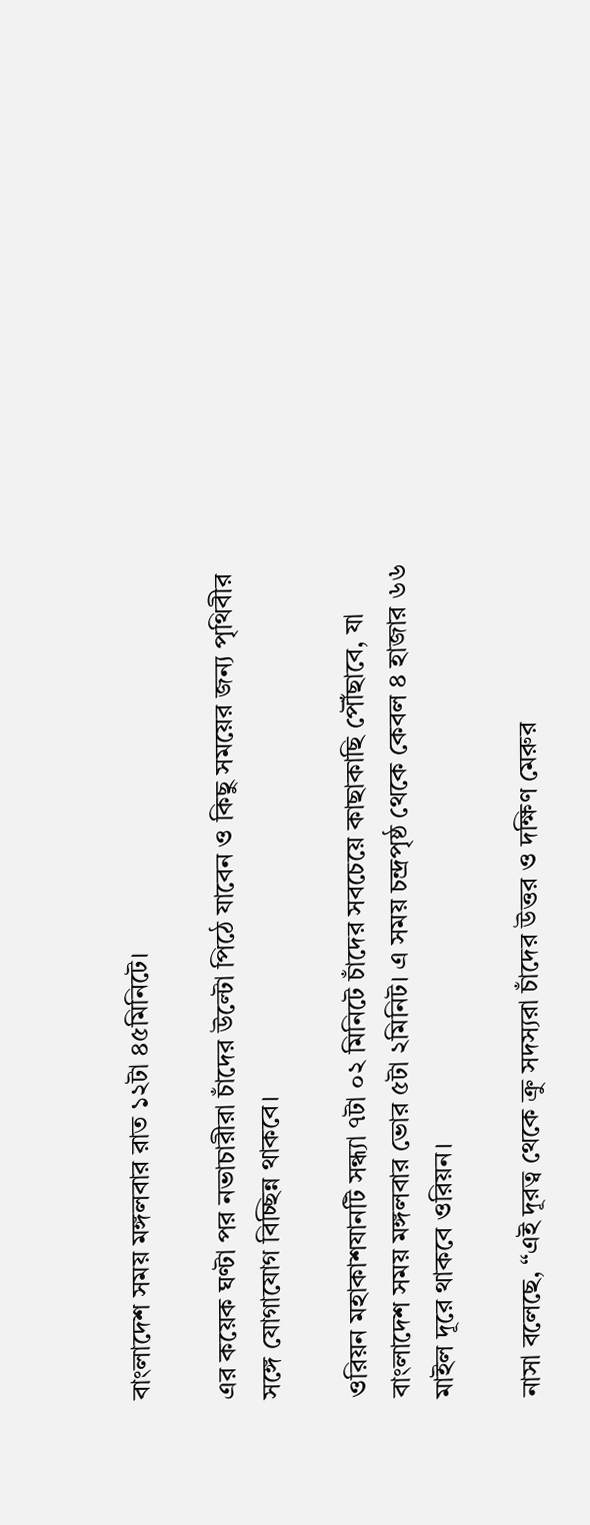বাংলাদেশ সময় মঙ্গলবার রাত ১২টা ৪৫মিনিটে।

এর কয়েক ঘণ্টা পর নভাচারীরা চাঁদের উল্টো পিঠে যাবেন ও কিছু সময়ের জন্য পৃথিবীর সঙ্গে যোগাযোগ বিচ্ছিন্ন থাকবে।

ওরিয়ন মহাকাশযানটি সন্ধ্যা ৭টা ০২ মিনিটে চাঁদের সবচেয়ে কাছাকাছি পৌঁছাবে, যা বাংলাদেশ সময় মঙ্গলবার ভোর ৫টা ২মিনিট। এ সময় চন্দ্রপৃষ্ঠ থেকে কেবল ৪ হাজার ৬৬ মাইল দূরে থাকবে ওরিয়ন।

নাসা বলেছে, “এই দূরত্ব থেকে ক্রু সদস্যরা চাঁদের উত্তর ও দক্ষিণ মেরুর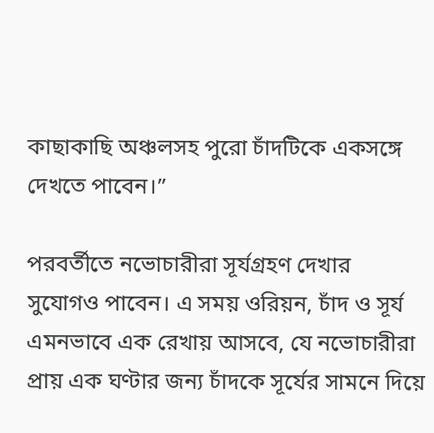কাছাকাছি অঞ্চলসহ পুরো চাঁদটিকে একসঙ্গে দেখতে পাবেন।”

পরবর্তীতে নভোচারীরা সূর্যগ্রহণ দেখার সুযোগও পাবেন। এ সময় ওরিয়ন, চাঁদ ও সূর্য এমনভাবে এক রেখায় আসবে, যে নভোচারীরা প্রায় এক ঘণ্টার জন্য চাঁদকে সূর্যের সামনে দিয়ে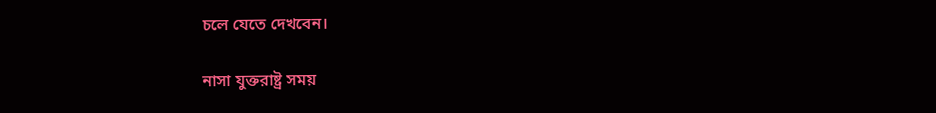চলে যেতে দেখবেন।

নাসা যুক্তরাষ্ট্র সময়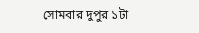সোমবার দুপুর ১টা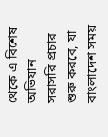থেকে এ বিশেষ অভিযান সরাসরি প্রচার শুরু করবে, যা বাংলাদেশ সময়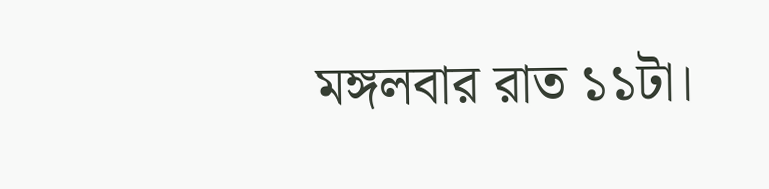মঙ্গলবার রাত ১১টা।